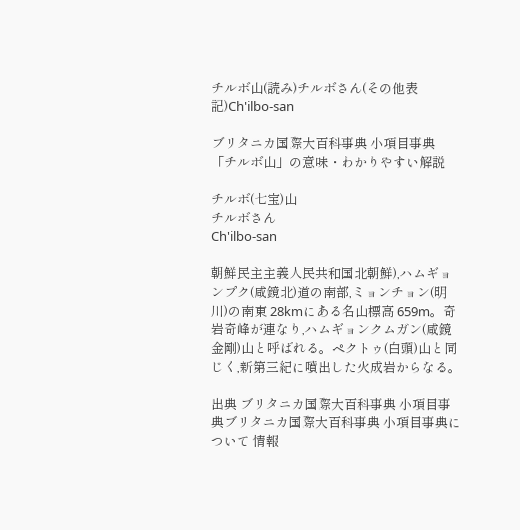チルボ山(読み)チルボさん(その他表記)Ch'ilbo-san

ブリタニカ国際大百科事典 小項目事典 「チルボ山」の意味・わかりやすい解説

チルボ(七宝)山
チルボさん
Ch'ilbo-san

朝鮮民主主義人民共和国北朝鮮),ハムギョンプク(咸鏡北)道の南部,ミョンチョン(明川)の南東 28kmにある名山標高 659m。奇岩奇峰が連なり,ハムギョンクムガン(咸鏡金剛)山と呼ばれる。ペクトゥ(白頭)山と同じく,新第三紀に噴出した火成岩からなる。

出典 ブリタニカ国際大百科事典 小項目事典ブリタニカ国際大百科事典 小項目事典について 情報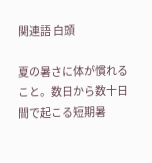関連語 白頭

夏の暑さに体が慣れること。数日から数十日間で起こる短期暑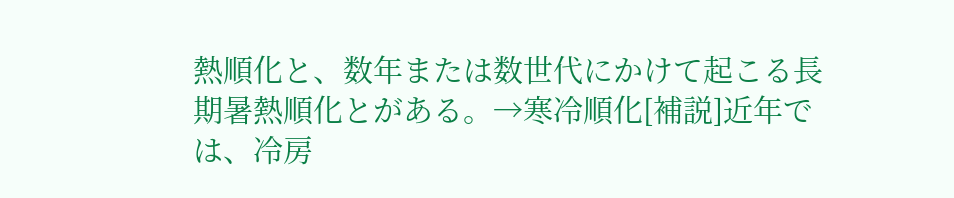熱順化と、数年または数世代にかけて起こる長期暑熱順化とがある。→寒冷順化[補説]近年では、冷房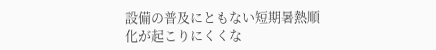設備の普及にともない短期暑熱順化が起こりにくくな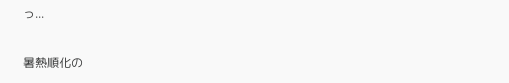っ...

暑熱順化の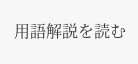用語解説を読む